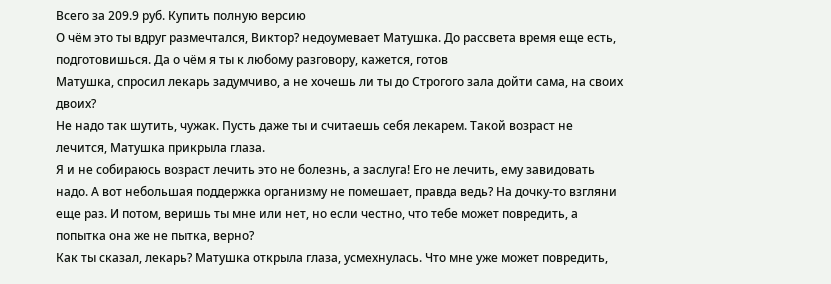Всего за 209.9 руб. Купить полную версию
О чём это ты вдруг размечтался, Виктор? недоумевает Матушка. До рассвета время еще есть, подготовишься. Да о чём я ты к любому разговору, кажется, готов
Матушка, спросил лекарь задумчиво, а не хочешь ли ты до Строгого зала дойти сама, на своих двоих?
Не надо так шутить, чужак. Пусть даже ты и считаешь себя лекарем. Такой возраст не лечится, Матушка прикрыла глаза.
Я и не собираюсь возраст лечить это не болезнь, а заслуга! Его не лечить, ему завидовать надо. А вот небольшая поддержка организму не помешает, правда ведь? На дочку-то взгляни еще раз. И потом, веришь ты мне или нет, но если честно, что тебе может повредить, а попытка она же не пытка, верно?
Как ты сказал, лекарь? Матушка открыла глаза, усмехнулась. Что мне уже может повредить,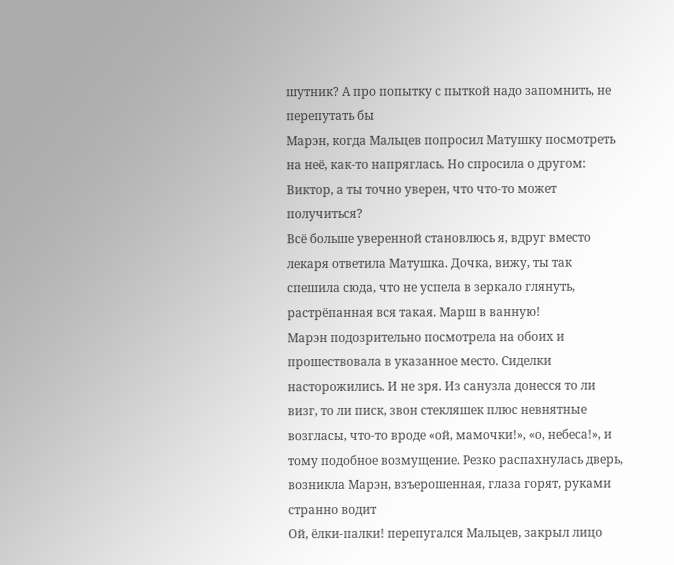шутник? А про попытку с пыткой надо запомнить, не перепутать бы
Марэн, когда Мальцев попросил Матушку посмотреть на неё, как-то напряглась. Но спросила о другом:
Виктор, а ты точно уверен, что что-то может получиться?
Всё больше уверенной становлюсь я, вдруг вместо лекаря ответила Матушка. Дочка, вижу, ты так спешила сюда, что не успела в зеркало глянуть, растрёпанная вся такая. Марш в ванную!
Марэн подозрительно посмотрела на обоих и прошествовала в указанное место. Сиделки насторожились. И не зря. Из санузла донесся то ли визг, то ли писк, звон стекляшек плюс невнятные возгласы, что-то вроде «ой, мамочки!», «о, небеса!», и тому подобное возмущение. Резко распахнулась дверь, возникла Марэн, взъерошенная, глаза горят, руками странно водит
Ой, ёлки-палки! перепугался Мальцев, закрыл лицо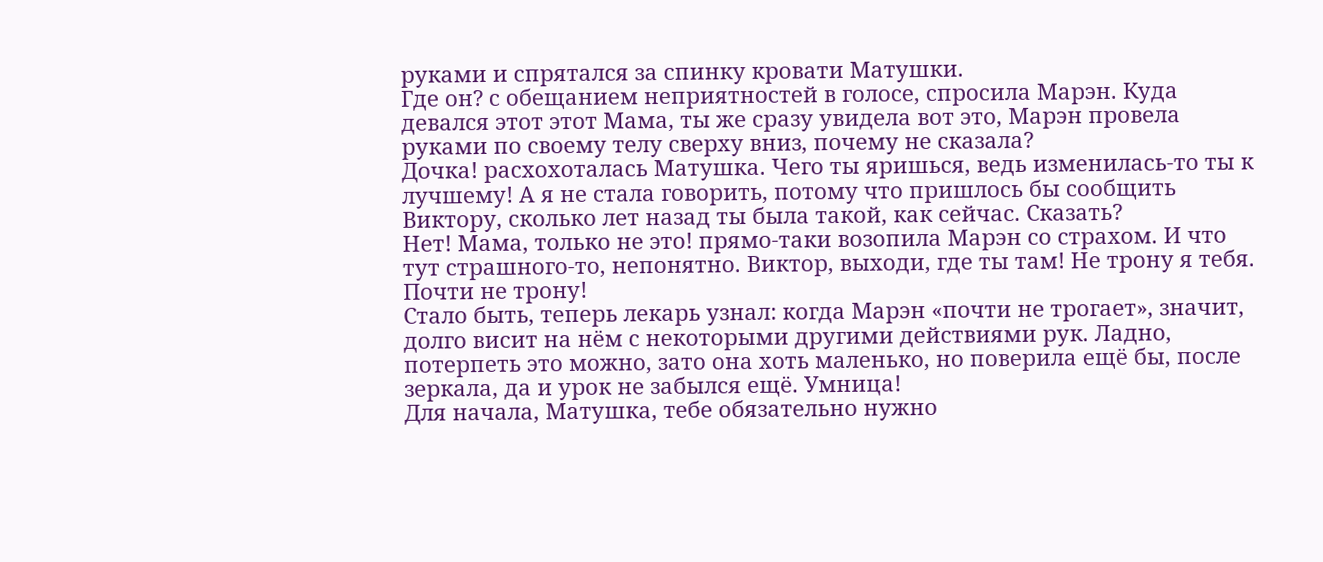руками и спрятался за спинку кровати Матушки.
Где он? с обещанием неприятностей в голосе, спросила Марэн. Куда девался этот этот Мама, ты же сразу увидела вот это, Марэн провела руками по своему телу сверху вниз, почему не сказала?
Дочка! расхохоталась Матушка. Чего ты яришься, ведь изменилась-то ты к лучшему! А я не стала говорить, потому что пришлось бы сообщить Виктору, сколько лет назад ты была такой, как сейчас. Сказать?
Нет! Мама, только не это! прямо-таки возопила Марэн со страхом. И что тут страшного-то, непонятно. Виктор, выходи, где ты там! Не трону я тебя. Почти не трону!
Стало быть, теперь лекарь узнал: когда Марэн «почти не трогает», значит, долго висит на нём с некоторыми другими действиями рук. Ладно, потерпеть это можно, зато она хоть маленько, но поверила ещё бы, после зеркала, да и урок не забылся ещё. Умница!
Для начала, Матушка, тебе обязательно нужно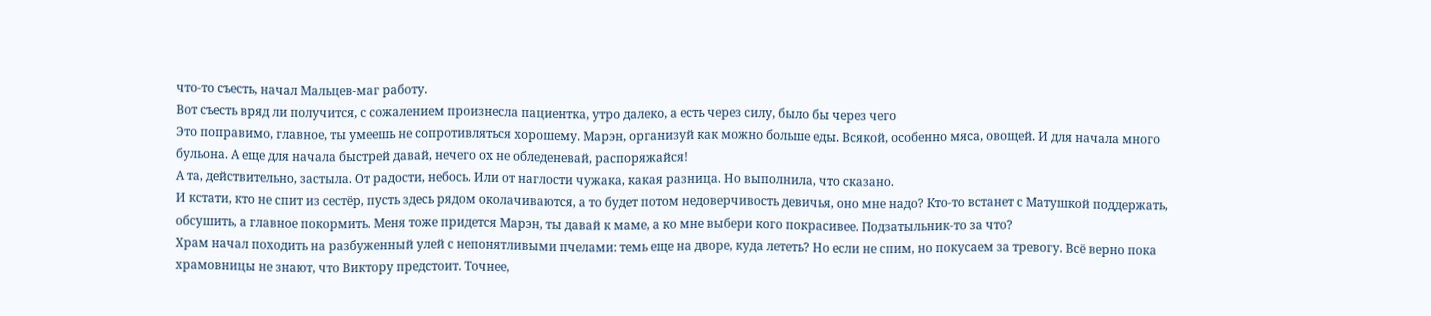что-то съесть, начал Мальцев-маг работу.
Вот съесть вряд ли получится, с сожалением произнесла пациентка, утро далеко, а есть через силу, было бы через чего
Это поправимо, главное, ты умеешь не сопротивляться хорошему. Марэн, организуй как можно больше еды. Всякой, особенно мяса, овощей. И для начала много бульона. А еще для начала быстрей давай, нечего ох не обледеневай, распоряжайся!
А та, действительно, застыла. От радости, небось. Или от наглости чужака, какая разница. Но выполнила, что сказано.
И кстати, кто не спит из сестёр, пусть здесь рядом околачиваются, а то будет потом недоверчивость девичья, оно мне надо? Кто-то встанет с Матушкой поддержать, обсушить, а главное покормить. Меня тоже придется Марэн, ты давай к маме, а ко мне выбери кого покрасивее. Подзатыльник-то за что?
Храм начал походить на разбуженный улей с непонятливыми пчелами: темь еще на дворе, куда лететь? Но если не спим, но покусаем за тревогу. Всё верно пока храмовницы не знают, что Виктору предстоит. Точнее,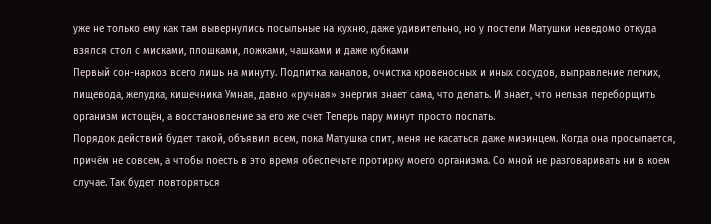уже не только ему как там вывернулись посыльные на кухню, даже удивительно, но у постели Матушки неведомо откуда взялся стол с мисками, плошками, ложками, чашками и даже кубками
Первый сон-наркоз всего лишь на минуту. Подпитка каналов, очистка кровеносных и иных сосудов, выправление легких, пищевода, желудка, кишечника Умная, давно «ручная» энергия знает сама, что делать. И знает, что нельзя переборщить организм истощён, а восстановление за его же счет Теперь пару минут просто поспать.
Порядок действий будет такой, объявил всем, пока Матушка спит, меня не касаться даже мизинцем. Когда она просыпается, причём не совсем, а чтобы поесть в это время обеспечьте протирку моего организма. Со мной не разговаривать ни в коем случае. Так будет повторяться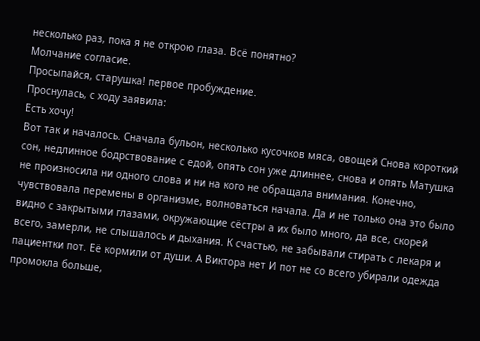несколько раз, пока я не открою глаза. Всё понятно?
Молчание согласие.
Просыпайся, старушка! первое пробуждение.
Проснулась, с ходу заявила:
Есть хочу!
Вот так и началось. Сначала бульон, несколько кусочков мяса, овощей Снова короткий сон, недлинное бодрствование с едой, опять сон уже длиннее, снова и опять Матушка не произносила ни одного слова и ни на кого не обращала внимания. Конечно, чувствовала перемены в организме, волноваться начала. Да и не только она это было видно с закрытыми глазами, окружающие сёстры а их было много, да все, скорей всего, замерли, не слышалось и дыхания. К счастью, не забывали стирать с лекаря и пациентки пот. Её кормили от души. А Виктора нет И пот не со всего убирали одежда промокла больше,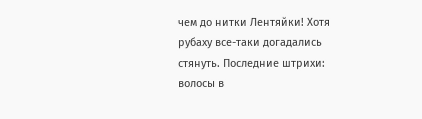чем до нитки Лентяйки! Хотя рубаху все-таки догадались стянуть. Последние штрихи: волосы в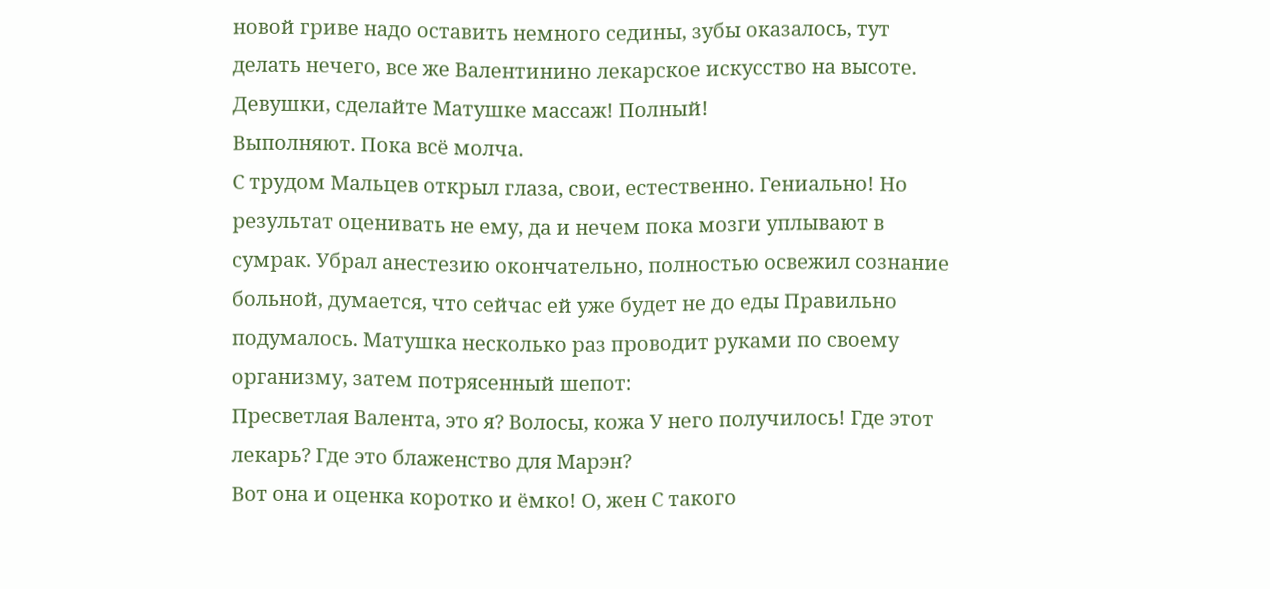новой гриве надо оставить немного седины, зубы оказалось, тут делать нечего, все же Валентинино лекарское искусство на высоте.
Девушки, сделайте Матушке массаж! Полный!
Выполняют. Пока всё молча.
С трудом Мальцев открыл глаза, свои, естественно. Гениально! Но результат оценивать не ему, да и нечем пока мозги уплывают в сумрак. Убрал анестезию окончательно, полностью освежил сознание больной, думается, что сейчас ей уже будет не до еды Правильно подумалось. Матушка несколько раз проводит руками по своему организму, затем потрясенный шепот:
Пресветлая Валента, это я? Волосы, кожа У него получилось! Где этот лекарь? Где это блаженство для Марэн?
Вот она и оценка коротко и ёмко! О, жен С такого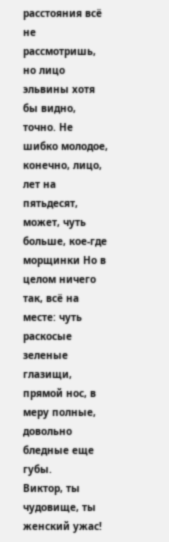расстояния всё не рассмотришь, но лицо эльвины хотя бы видно, точно. Не шибко молодое, конечно, лицо, лет на пятьдесят, может, чуть больше, кое-где морщинки Но в целом ничего так, всё на месте: чуть раскосые зеленые глазищи, прямой нос, в меру полные, довольно бледные еще губы.
Виктор, ты чудовище, ты женский ужас!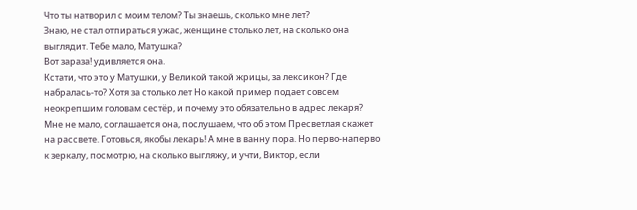Что ты натворил с моим телом? Ты знаешь, сколько мне лет?
Знаю, не стал отпираться ужас, женщине столько лет, на сколько она выглядит. Тебе мало, Матушка?
Вот зараза! удивляется она.
Кстати, что это у Матушки, у Великой такой жрицы, за лексикон? Где набралась-то? Хотя за столько лет Но какой пример подает совсем неокрепшим головам сестёр, и почему это обязательно в адрес лекаря?
Мне не мало, соглашается она, послушаем, что об этом Пресветлая скажет на рассвете. Готовься, якобы лекарь! А мне в ванну пора. Но перво-наперво к зеркалу, посмотрю, на сколько выгляжу, и учти, Виктор, если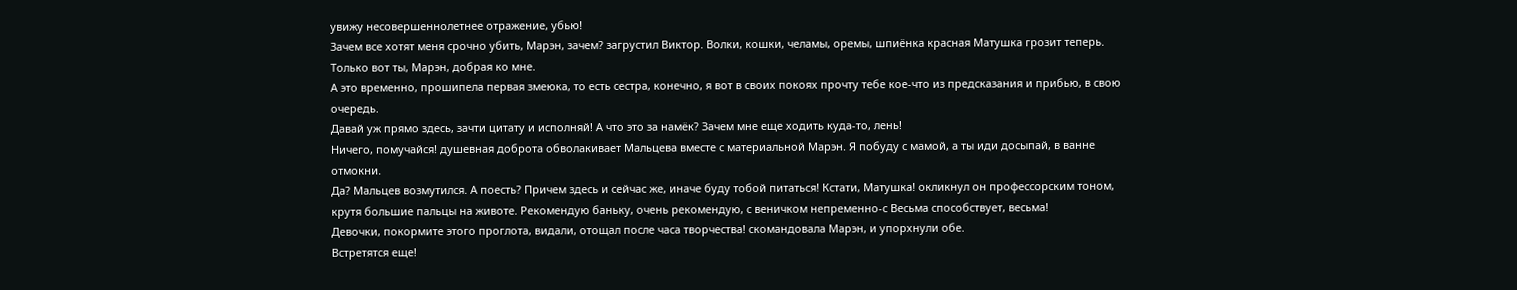увижу несовершеннолетнее отражение, убью!
Зачем все хотят меня срочно убить, Марэн, зачем? загрустил Виктор. Волки, кошки, челамы, оремы, шпиёнка красная Матушка грозит теперь. Только вот ты, Марэн, добрая ко мне.
А это временно, прошипела первая змеюка, то есть сестра, конечно, я вот в своих покоях прочту тебе кое-что из предсказания и прибью, в свою очередь.
Давай уж прямо здесь, зачти цитату и исполняй! А что это за намёк? Зачем мне еще ходить куда-то, лень!
Ничего, помучайся! душевная доброта обволакивает Мальцева вместе с материальной Марэн. Я побуду с мамой, а ты иди досыпай, в ванне отмокни.
Да? Мальцев возмутился. А поесть? Причем здесь и сейчас же, иначе буду тобой питаться! Кстати, Матушка! окликнул он профессорским тоном, крутя большие пальцы на животе. Рекомендую баньку, очень рекомендую, с веничком непременно-с Весьма способствует, весьма!
Девочки, покормите этого проглота, видали, отощал после часа творчества! скомандовала Марэн, и упорхнули обе.
Встретятся еще!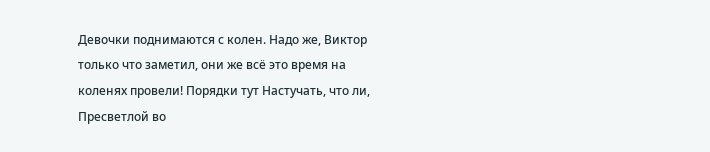Девочки поднимаются с колен. Надо же, Виктор только что заметил, они же всё это время на коленях провели! Порядки тут Настучать, что ли, Пресветлой во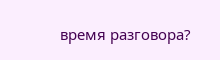время разговора?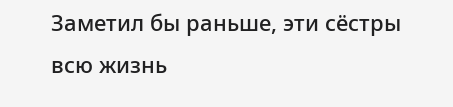Заметил бы раньше, эти сёстры всю жизнь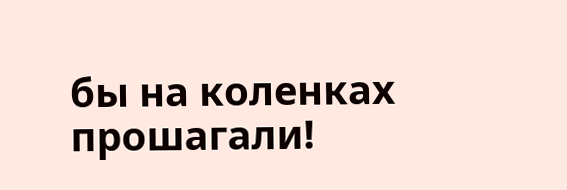бы на коленках прошагали!